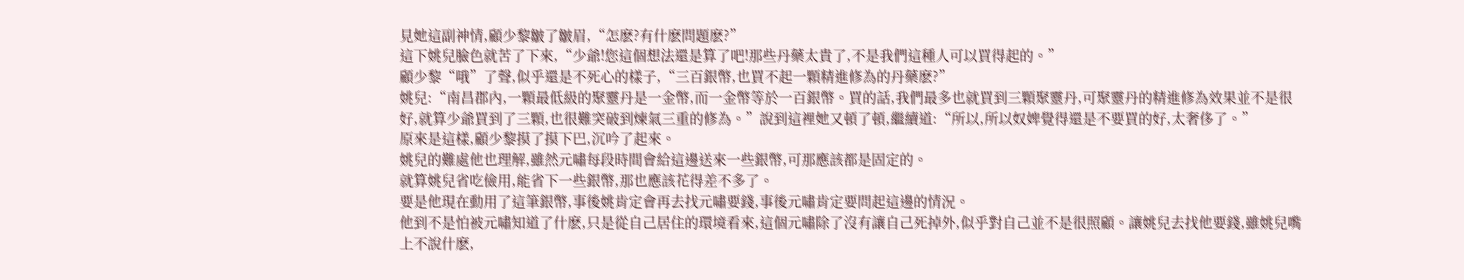見她這副神情,顧少黎皺了皺眉,“怎麽?有什麽問題麽?”
這下姚兒臉色就苦了下來,“少爺!您這個想法還是算了吧!那些丹藥太貴了,不是我們這種人可以買得起的。”
顧少黎“哦”了聲,似乎還是不死心的樣子,“三百銀幣,也買不起一顆精進修為的丹藥麽?”
姚兒:“南昌郡內,一顆最低級的聚靈丹是一金幣,而一金幣等於一百銀幣。買的話,我們最多也就買到三顆聚靈丹,可聚靈丹的精進修為效果並不是很好,就算少爺買到了三顆,也很難突破到煉氣三重的修為。”說到這裡她又頓了頓,繼續道:“所以,所以奴婢覺得還是不要買的好,太奢侈了。”
原來是這樣,顧少黎摸了摸下巴,沉吟了起來。
姚兒的難處他也理解,雖然元嘯每段時間會給這邊送來一些銀幣,可那應該都是固定的。
就算姚兒省吃儉用,能省下一些銀幣,那也應該花得差不多了。
要是他現在動用了這筆銀幣,事後姚肯定會再去找元嘯要錢,事後元嘯肯定要問起這邊的情況。
他到不是怕被元嘯知道了什麽,只是從自己居住的環境看來,這個元嘯除了沒有讓自己死掉外,似乎對自己並不是很照顧。讓姚兒去找他要錢,雖姚兒嘴上不說什麽,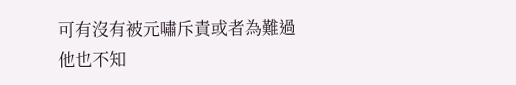可有沒有被元嘯斥責或者為難過他也不知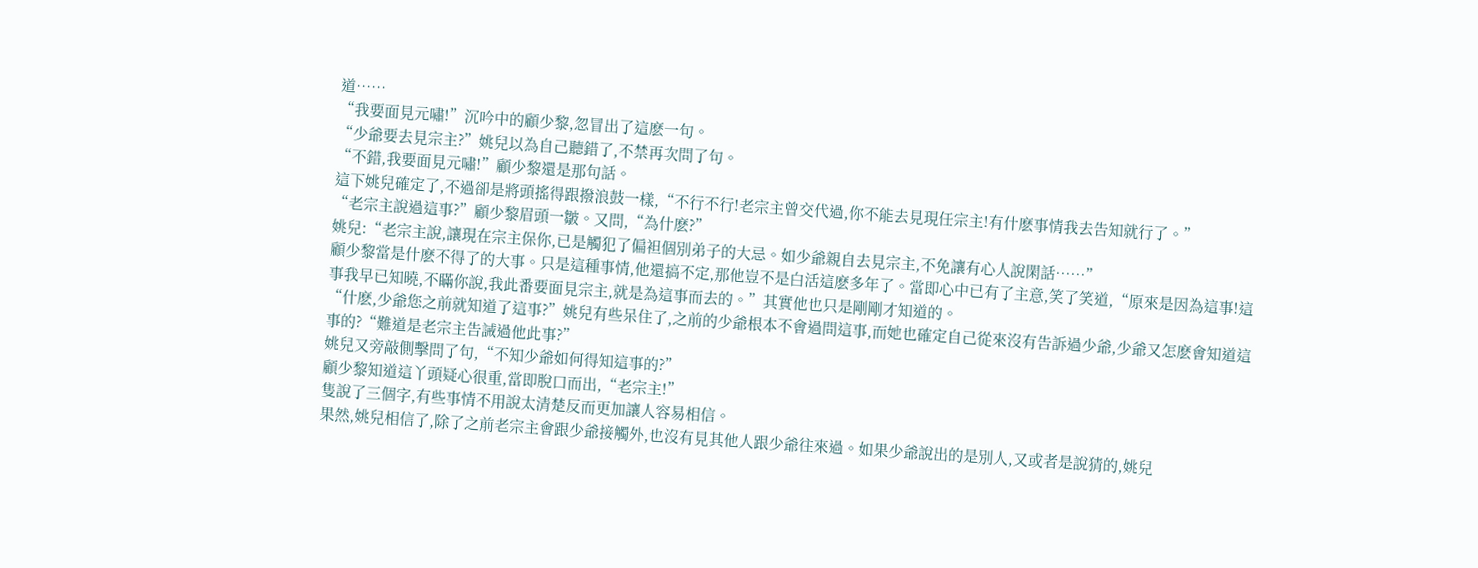道……
“我要面見元嘯!”沉吟中的顧少黎,忽冒出了這麽一句。
“少爺要去見宗主?”姚兒以為自己聽錯了,不禁再次問了句。
“不錯,我要面見元嘯!”顧少黎還是那句話。
這下姚兒確定了,不過卻是將頭搖得跟撥浪鼓一樣,“不行不行!老宗主曾交代過,你不能去見現任宗主!有什麽事情我去告知就行了。”
“老宗主說過這事?”顧少黎眉頭一皺。又問,“為什麽?”
姚兒:“老宗主說,讓現在宗主保你,已是觸犯了偏袒個別弟子的大忌。如少爺親自去見宗主,不免讓有心人說閑話……”
顧少黎當是什麽不得了的大事。只是這種事情,他還搞不定,那他豈不是白活這麽多年了。當即心中已有了主意,笑了笑道,“原來是因為這事!這事我早已知曉,不瞞你說,我此番要面見宗主,就是為這事而去的。”其實他也只是剛剛才知道的。
“什麽,少爺您之前就知道了這事?”姚兒有些呆住了,之前的少爺根本不會過問這事,而她也確定自己從來沒有告訴過少爺,少爺又怎麽會知道這事的?“難道是老宗主告誡過他此事?”
姚兒又旁敲側擊問了句,“不知少爺如何得知這事的?”
顧少黎知道這丫頭疑心很重,當即脫口而出,“老宗主!”
隻說了三個字,有些事情不用說太清楚反而更加讓人容易相信。
果然,姚兒相信了,除了之前老宗主會跟少爺接觸外,也沒有見其他人跟少爺往來過。如果少爺說出的是別人,又或者是說猜的,姚兒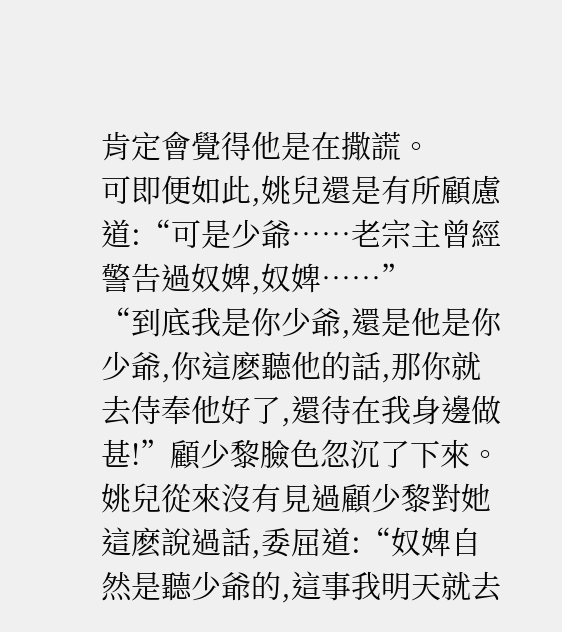肯定會覺得他是在撒謊。
可即便如此,姚兒還是有所顧慮道:“可是少爺……老宗主曾經警告過奴婢,奴婢……”
“到底我是你少爺,還是他是你少爺,你這麽聽他的話,那你就去侍奉他好了,還待在我身邊做甚!”顧少黎臉色忽沉了下來。
姚兒從來沒有見過顧少黎對她這麽說過話,委屈道:“奴婢自然是聽少爺的,這事我明天就去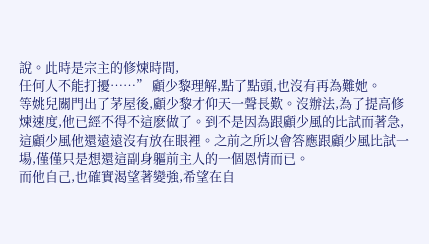說。此時是宗主的修煉時間,
任何人不能打擾……” 顧少黎理解,點了點頭,也沒有再為難她。
等姚兒關門出了茅屋後,顧少黎才仰天一聲長歎。沒辦法,為了提高修煉速度,他已經不得不這麽做了。到不是因為跟顧少風的比試而著急,這顧少風他還遠遠沒有放在眼裡。之前之所以會答應跟顧少風比試一場,僅僅只是想還這副身軀前主人的一個恩情而已。
而他自己,也確實渴望著變強,希望在自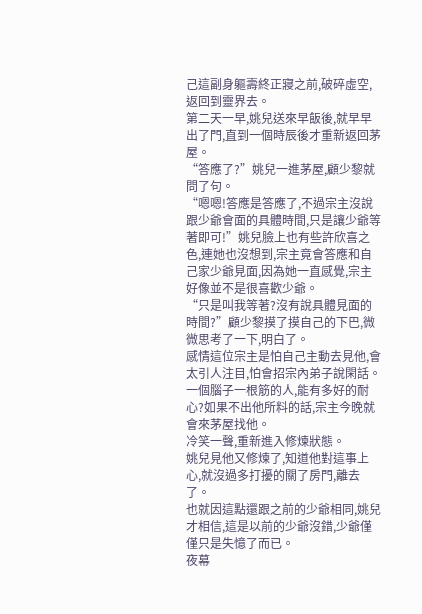己這副身軀壽終正寢之前,破碎虛空,返回到靈界去。
第二天一早,姚兒送來早飯後,就早早出了門,直到一個時辰後才重新返回茅屋。
“答應了?”姚兒一進茅屋,顧少黎就問了句。
“嗯嗯!答應是答應了,不過宗主沒說跟少爺會面的具體時間,只是讓少爺等著即可!”姚兒臉上也有些許欣喜之色,連她也沒想到,宗主竟會答應和自己家少爺見面,因為她一直感覺,宗主好像並不是很喜歡少爺。
“只是叫我等著?沒有說具體見面的時間?”顧少黎摸了摸自己的下巴,微微思考了一下,明白了。
感情這位宗主是怕自己主動去見他,會太引人注目,怕會招宗內弟子說閑話。一個腦子一根筋的人,能有多好的耐心?如果不出他所料的話,宗主今晚就會來茅屋找他。
冷笑一聲,重新進入修煉狀態。
姚兒見他又修煉了,知道他對這事上心,就沒過多打擾的關了房門,離去了。
也就因這點還跟之前的少爺相同,姚兒才相信,這是以前的少爺沒錯,少爺僅僅只是失憶了而已。
夜幕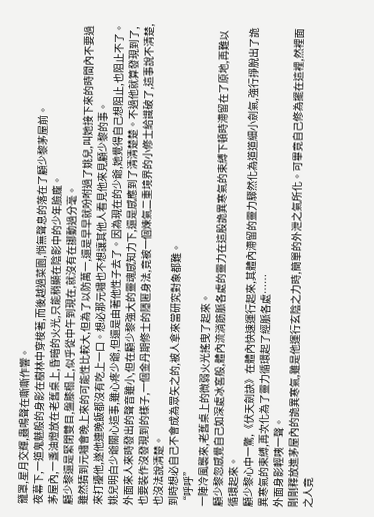籠罩,星月交輝,蟲鳴聲在嘶嘶作響。
夜幕下,一道鬼魅般的身影在樹林中穿梭著,而後越過菜園,悄無聲息的落在了顧少黎茅屋前。
茅屋內,一盞油燈放在老舊桌上,昏暗的火光,只能稍顯在陰影中的少年臉龐。
顧少黎還是緊閉雙目,盤膝榻上,似乎從中午到現在,就沒有在挪動過分毫。
雖然猜到元嘯會晚上來的可能性比較大,但為了以防萬一,還是早早就吩咐過了姚兒,叫她接下來的時間內不要過來打擾他,遂他連晚飯都沒有吃上一口。想必那元嘯也不想讓其他人看見他來見顧少黎的事。
姚兒明白少爺關心這事,雖心疼少爺,但還是由著他性子去了。因為現在的少爺,她覺得自己想阻止,也阻止不了。
外面來人來時發出的聲音雖小,但在顧少黎強大的靈魂感知力下,還是感應到了清清楚楚。不過他就算發現到了,也要裝作沒發現到的樣子,一個金丹期修士的隱匿身法,竟被一個煉氣二重境界的小修士給識破了,這事說不清楚,也沒法說清楚。
到時想必自己不會成為眾矢之的,被人拿來當研究對象都難。
“呼呼”
一陣冷風襲來,老舊桌上的微弱火光搖曳了起來。
顧少黎忽感覺自己如深處冰窖般,體內流淌筋脈各處的靈力在這股詭異寒氣的束縛下頓時滯留在了原地,再難以循環起來。
顧少黎心中一驚,《伏天劍訣》在體內快速運行起來,其體內滯留的靈力驟然化為道道細小劍氣,強行掙脫出了詭異寒氣的束縛,再次化為了靈力循環起了經脈各處……
外面身影輕咦一聲。
剛剛釋放進茅屋內的詭異寒氣,雖是他運行玄陰之力時,簡單的外泄之氣所化。可畢竟自己修為擺在這裡,然裡面之人竟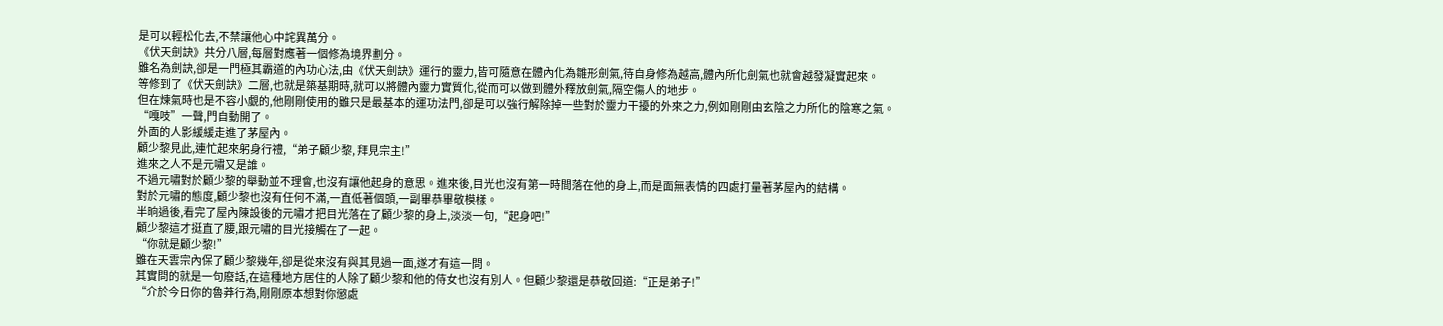是可以輕松化去,不禁讓他心中詫異萬分。
《伏天劍訣》共分八層,每層對應著一個修為境界劃分。
雖名為劍訣,卻是一門極其霸道的內功心法,由《伏天劍訣》運行的靈力,皆可隨意在體內化為雛形劍氣,待自身修為越高,體內所化劍氣也就會越發凝實起來。
等修到了《伏天劍訣》二層,也就是築基期時,就可以將體內靈力實質化,從而可以做到體外釋放劍氣,隔空傷人的地步。
但在煉氣時也是不容小覷的,他剛剛使用的雖只是最基本的運功法門,卻是可以強行解除掉一些對於靈力干擾的外來之力,例如剛剛由玄陰之力所化的陰寒之氣。
“嘎吱”一聲,門自動開了。
外面的人影緩緩走進了茅屋內。
顧少黎見此,連忙起來躬身行禮,“弟子顧少黎, 拜見宗主!”
進來之人不是元嘯又是誰。
不過元嘯對於顧少黎的舉動並不理會,也沒有讓他起身的意思。進來後,目光也沒有第一時間落在他的身上,而是面無表情的四處打量著茅屋內的結構。
對於元嘯的態度,顧少黎也沒有任何不滿,一直低著個頭,一副畢恭畢敬模樣。
半晌過後,看完了屋內陳設後的元嘯才把目光落在了顧少黎的身上,淡淡一句,“起身吧!”
顧少黎這才挺直了腰,跟元嘯的目光接觸在了一起。
“你就是顧少黎!”
雖在天雲宗內保了顧少黎幾年,卻是從來沒有與其見過一面,遂才有這一問。
其實問的就是一句廢話,在這種地方居住的人除了顧少黎和他的侍女也沒有別人。但顧少黎還是恭敬回道:“正是弟子!”
“介於今日你的魯莽行為,剛剛原本想對你懲處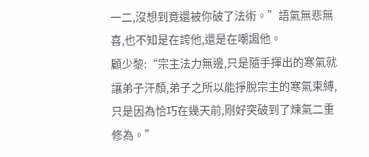一二,沒想到竟還被你破了法術。”語氣無悲無喜,也不知是在誇他,還是在嘲諷他。
顧少黎:“宗主法力無邊,只是隨手揮出的寒氣就讓弟子汗顏,弟子之所以能掙脫宗主的寒氣束縛,只是因為恰巧在幾天前,剛好突破到了煉氣二重修為。”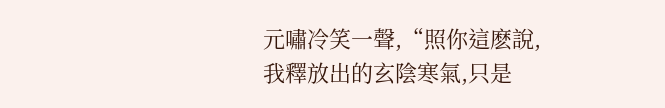元嘯冷笑一聲,“照你這麽說,我釋放出的玄陰寒氣,只是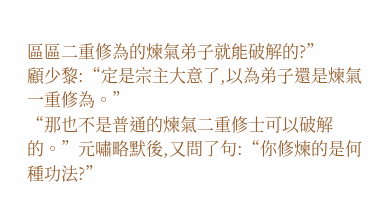區區二重修為的煉氣弟子就能破解的?”
顧少黎:“定是宗主大意了,以為弟子還是煉氣一重修為。”
“那也不是普通的煉氣二重修士可以破解的。”元嘯略默後,又問了句:“你修煉的是何種功法?”